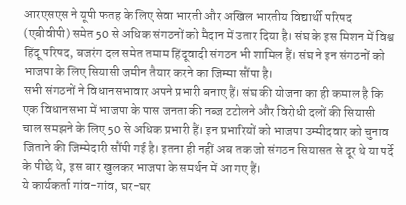आरएसएस ने यूपी फतह के लिए सेवा भारती और अखिल भारतीय विद्यार्थी परिषद (एबीवीपी) समेत 50 से अधिक संगठनों को मैदान में उतार दिया है। संघ के इस मिशन में विश्व हिंदू परिषद, बजरंग दल समेत तमाम हिंदूवादी संगठन भी शामिल हैं। संघ ने इन संगठनों को भाजपा के लिए सियासी जमीन तैयार करने का जिम्मा सौंपा है।
सभी संगठनों ने विधानसभावार अपने प्रभारी बनाए हैं। संघ की योजना का ही कमाल है कि एक विधानसभा में भाजपा के पास जनता की नब्ज टटोलने और विरोधी दलों की सियासी चाल समझने के लिए 50 से अधिक प्रभारी हैं। इन प्रभारियों को भाजपा उम्मीदवार को चुनाव जिताने की जिम्मेदारी सौंपी गई है। इतना ही नहीं अब तक जो संगठन सियासत से दूर थे या पर्दे के पीछे थे, इस बार खुलकर भाजपा के समर्थन में आ गए हैं।
ये कार्यकर्ता गांव-गांव, घर-घर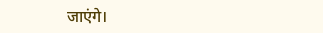जाएंगे।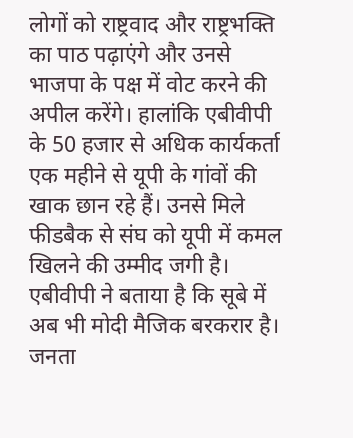लोगों को राष्ट्रवाद और राष्ट्रभक्ति का पाठ पढ़ाएंगे और उनसे भाजपा के पक्ष में वोट करने की अपील करेंगे। हालांकि एबीवीपी के 50 हजार से अधिक कार्यकर्ता एक महीने से यूपी के गांवों की खाक छान रहे हैं। उनसे मिले फीडबैक से संघ को यूपी में कमल खिलने की उम्मीद जगी है। एबीवीपी ने बताया है कि सूबे में अब भी मोदी मैजिक बरकरार है। जनता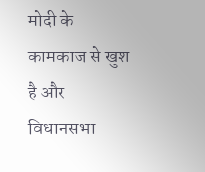मोदी के कामकाज से खुश है और विधानसभा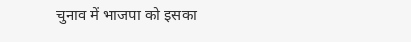चुनाव में भाजपा को इसका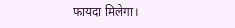फायदा मिलेगा।